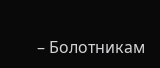– Болотникам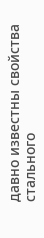давно известны свойства стального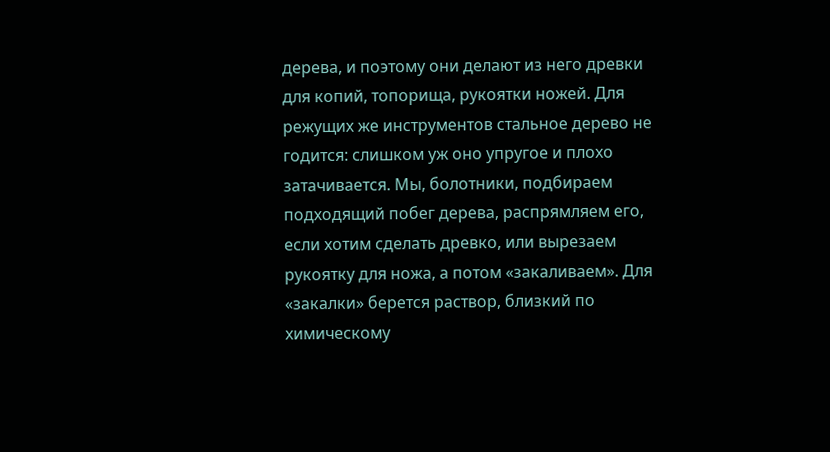дерева, и поэтому они делают из него древки для копий, топорища, рукоятки ножей. Для режущих же инструментов стальное дерево не годится: слишком уж оно упругое и плохо затачивается. Мы, болотники, подбираем подходящий побег дерева, распрямляем его, если хотим сделать древко, или вырезаем рукоятку для ножа, а потом «закаливаем». Для «закалки» берется раствор, близкий по химическому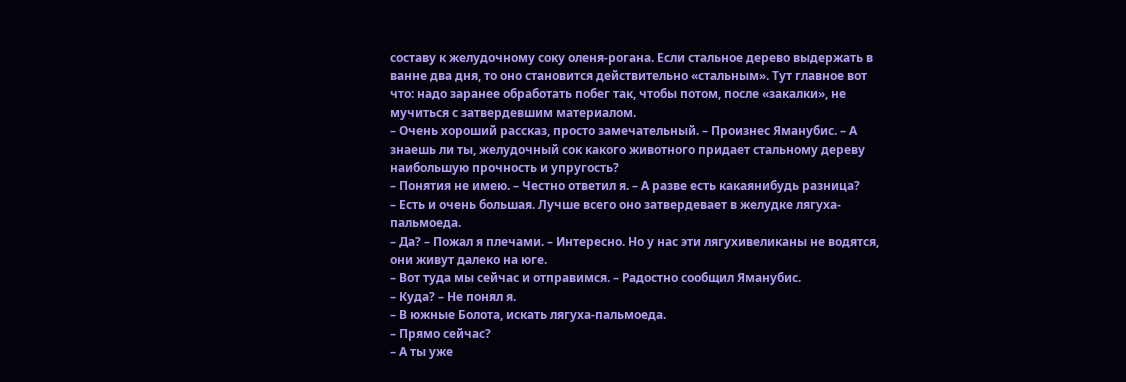составу к желудочному соку оленя-рогана. Если стальное дерево выдержать в ванне два дня, то оно становится действительно «стальным». Тут главное вот что: надо заранее обработать побег так, чтобы потом, после «закалки», не мучиться с затвердевшим материалом.
– Очень хороший рассказ, просто замечательный. – Произнес Яманубис. – А знаешь ли ты, желудочный сок какого животного придает стальному дереву наибольшую прочность и упругость?
– Понятия не имею. – Честно ответил я. – А разве есть какаянибудь разница?
– Есть и очень большая. Лучше всего оно затвердевает в желудке лягуха-пальмоеда.
– Да? – Пожал я плечами. – Интересно. Но у нас эти лягухивеликаны не водятся, они живут далеко на юге.
– Вот туда мы сейчас и отправимся. – Радостно сообщил Яманубис.
– Куда? – Не понял я.
– В южные Болота, искать лягуха-пальмоеда.
– Прямо сейчас?
– А ты уже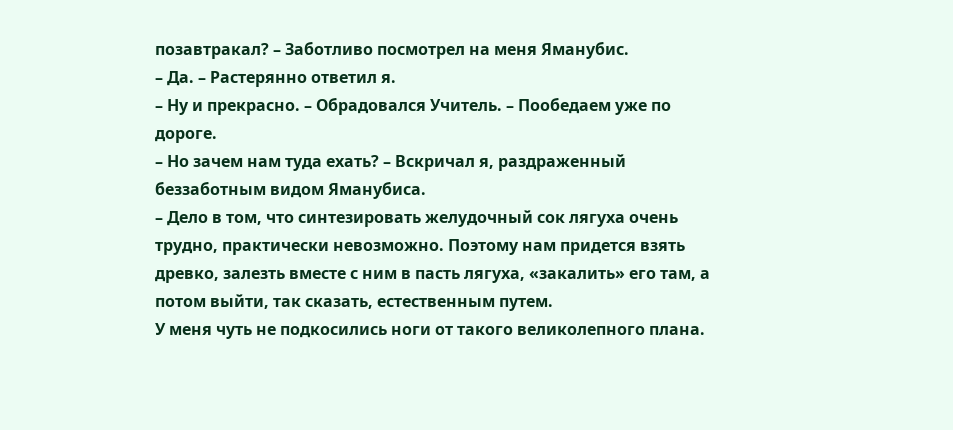позавтракал? – Заботливо посмотрел на меня Яманубис.
– Да. – Растерянно ответил я.
– Ну и прекрасно. – Обрадовался Учитель. – Пообедаем уже по дороге.
– Но зачем нам туда ехать? – Вскричал я, раздраженный беззаботным видом Яманубиса.
– Дело в том, что синтезировать желудочный сок лягуха очень трудно, практически невозможно. Поэтому нам придется взять древко, залезть вместе с ним в пасть лягуха, «закалить» его там, а потом выйти, так сказать, естественным путем.
У меня чуть не подкосились ноги от такого великолепного плана.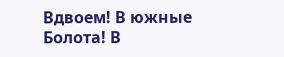Вдвоем! В южные Болота! В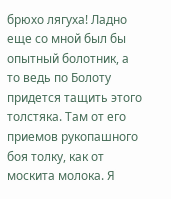брюхо лягуха! Ладно еще со мной был бы опытный болотник, а то ведь по Болоту придется тащить этого толстяка. Там от его приемов рукопашного боя толку, как от москита молока. Я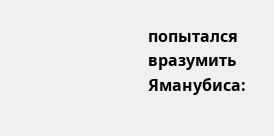попытался вразумить Яманубиса: